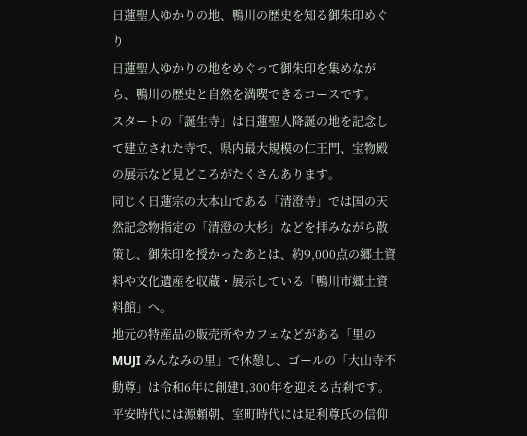日蓮聖人ゆかりの地、鴨川の歴史を知る御朱印めぐり
日蓮聖人ゆかりの地をめぐって御朱印を集めながら、鴨川の歴史と自然を満喫できるコースです。
スタートの「誕生寺」は日蓮聖人降誕の地を記念して建立された寺で、県内最大規模の仁王門、宝物殿の展示など見どころがたくさんあります。
同じく日蓮宗の大本山である「清澄寺」では国の天然記念物指定の「清澄の大杉」などを拝みながら散策し、御朱印を授かったあとは、約9,000点の郷土資料や文化遺産を収蔵・展示している「鴨川市郷土資料館」へ。
地元の特産品の販売所やカフェなどがある「里のMUJI みんなみの里」で休憩し、ゴールの「大山寺不動尊」は令和6年に創建1,300年を迎える古刹です。
平安時代には源頼朝、室町時代には足利尊氏の信仰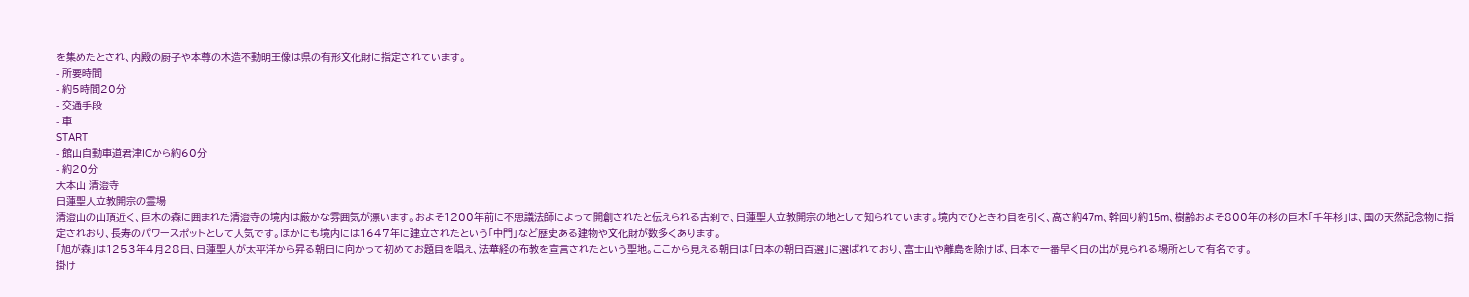を集めたとされ、内殿の厨子や本尊の木造不動明王像は県の有形文化財に指定されています。
- 所要時間
- 約5時間20分
- 交通手段
- 車
START
- 館山自動車道君津ICから約60分
- 約20分
大本山 清澄寺
日蓮聖人立教開宗の霊場
清澄山の山頂近く、巨木の森に囲まれた清澄寺の境内は厳かな雰囲気が漂います。およそ1200年前に不思議法師によって開創されたと伝えられる古刹で、日蓮聖人立教開宗の地として知られています。境内でひときわ目を引く、高さ約47m、幹回り約15m、樹齢およそ800年の杉の巨木「千年杉」は、国の天然記念物に指定されおり、長寿のパワースポットとして人気です。ほかにも境内には1647年に建立されたという「中門」など歴史ある建物や文化財が数多くあります。
「旭が森」は1253年4月28日、日蓮聖人が太平洋から昇る朝日に向かって初めてお題目を唱え、法華経の布教を宣言されたという聖地。ここから見える朝日は「日本の朝日百選」に選ばれており、富士山や離島を除けば、日本で一番早く日の出が見られる場所として有名です。
掛け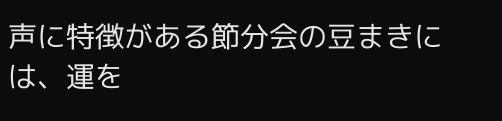声に特徴がある節分会の豆まきには、運を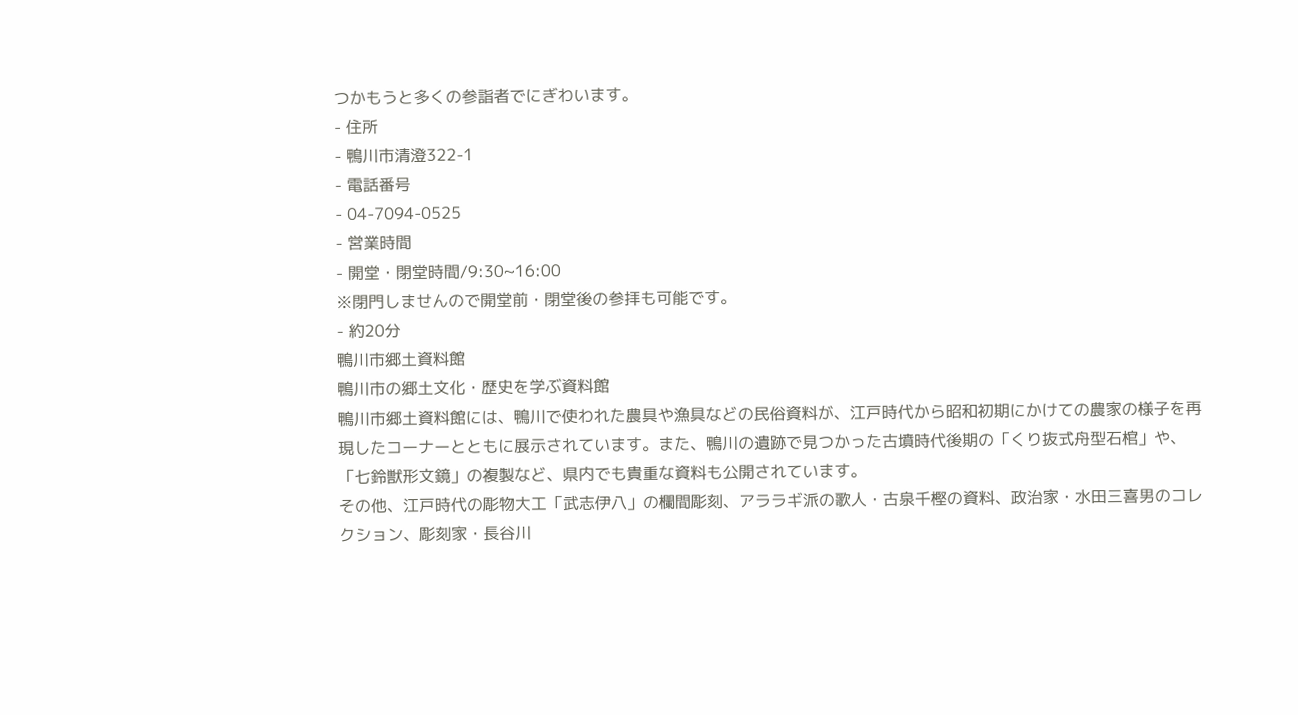つかもうと多くの参詣者でにぎわいます。
- 住所
- 鴨川市清澄322-1
- 電話番号
- 04-7094-0525
- 営業時間
- 開堂・閉堂時間/9:30~16:00
※閉門しませんので開堂前・閉堂後の参拝も可能です。
- 約20分
鴨川市郷土資料館
鴨川市の郷土文化・歴史を学ぶ資料館
鴨川市郷土資料館には、鴨川で使われた農具や漁具などの民俗資料が、江戸時代から昭和初期にかけての農家の様子を再現したコーナーとともに展示されています。また、鴨川の遺跡で見つかった古墳時代後期の「くり抜式舟型石棺」や、「七鈴獣形文鏡」の複製など、県内でも貴重な資料も公開されています。
その他、江戸時代の彫物大工「武志伊八」の欄間彫刻、アララギ派の歌人・古泉千樫の資料、政治家・水田三喜男のコレクション、彫刻家・長谷川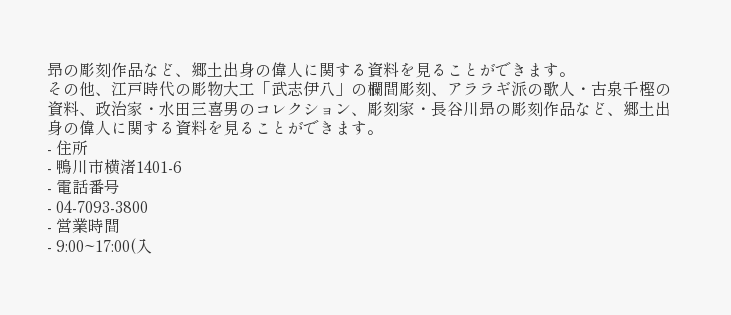昻の彫刻作品など、郷土出身の偉人に関する資料を見ることができます。
その他、江戸時代の彫物大工「武志伊八」の欄間彫刻、アララギ派の歌人・古泉千樫の資料、政治家・水田三喜男のコレクション、彫刻家・長谷川昻の彫刻作品など、郷土出身の偉人に関する資料を見ることができます。
- 住所
- 鴨川市横渚1401-6
- 電話番号
- 04-7093-3800
- 営業時間
- 9:00~17:00(入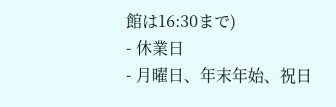館は16:30まで)
- 休業日
- 月曜日、年末年始、祝日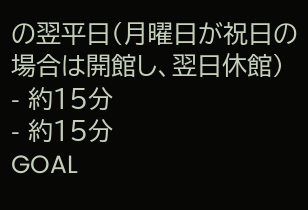の翌平日(月曜日が祝日の場合は開館し、翌日休館)
- 約15分
- 約15分
GOAL